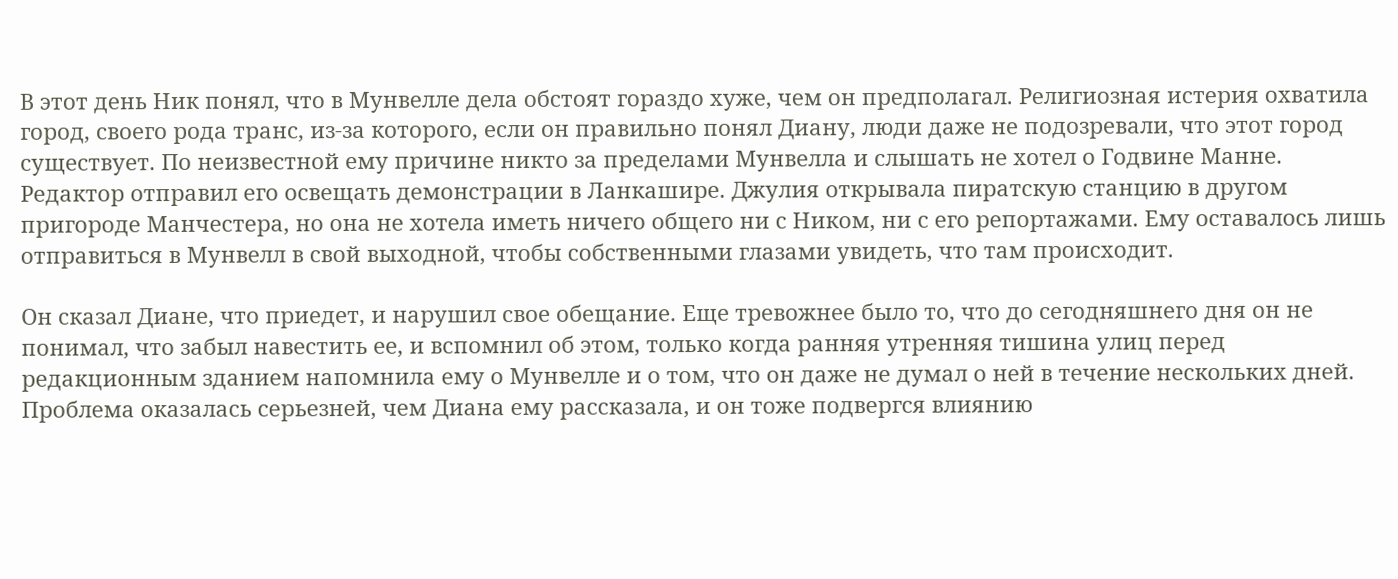В этот день Ник понял, что в Мунвелле дела обстоят гораздо хуже, чем он предполагал. Религиозная истерия охватила город, своего рода транс, из-за которого, если он правильно понял Диану, люди даже не подозревали, что этот город существует. По неизвестной ему причине никто за пределами Мунвелла и слышать не хотел о Годвине Манне. Редактор отправил его освещать демонстрации в Ланкашире. Джулия открывала пиратскую станцию в другом пригороде Манчестера, но она не хотела иметь ничего общего ни с Ником, ни с его репортажами. Ему оставалось лишь отправиться в Мунвелл в свой выходной, чтобы собственными глазами увидеть, что там происходит.

Он сказал Диане, что приедет, и нарушил свое обещание. Еще тревожнее было то, что до сегодняшнего дня он не понимал, что забыл навестить ее, и вспомнил об этом, только когда ранняя утренняя тишина улиц перед редакционным зданием напомнила ему о Мунвелле и о том, что он даже не думал о ней в течение нескольких дней. Проблема оказалась серьезней, чем Диана ему рассказала, и он тоже подвергся влиянию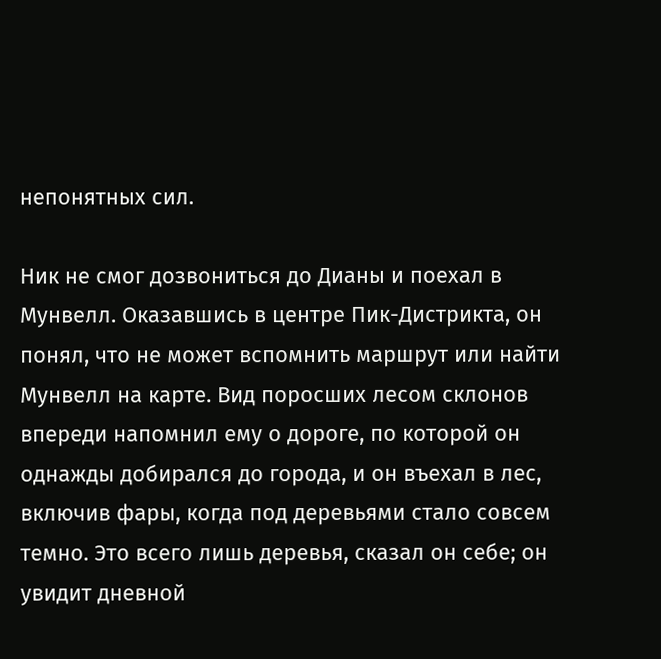непонятных сил.

Ник не смог дозвониться до Дианы и поехал в Мунвелл. Оказавшись в центре Пик-Дистрикта, он понял, что не может вспомнить маршрут или найти Мунвелл на карте. Вид поросших лесом склонов впереди напомнил ему о дороге, по которой он однажды добирался до города, и он въехал в лес, включив фары, когда под деревьями стало совсем темно. Это всего лишь деревья, сказал он себе; он увидит дневной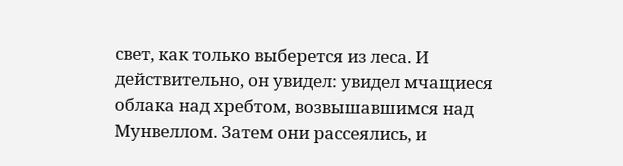свет, как только выберется из леса. И действительно, он увидел: увидел мчащиеся облака над хребтом, возвышавшимся над Мунвеллом. Затем они рассеялись, и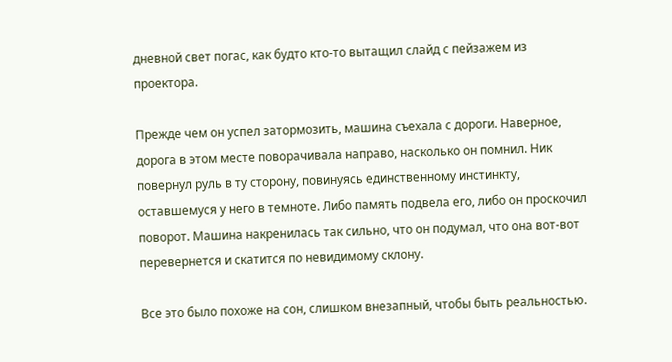дневной свет погас, как будто кто-то вытащил слайд с пейзажем из проектора.

Прежде чем он успел затормозить, машина съехала с дороги. Наверное, дорога в этом месте поворачивала направо, насколько он помнил. Ник повернул руль в ту сторону, повинуясь единственному инстинкту, оставшемуся у него в темноте. Либо память подвела его, либо он проскочил поворот. Машина накренилась так сильно, что он подумал, что она вот-вот перевернется и скатится по невидимому склону.

Все это было похоже на сон, слишком внезапный, чтобы быть реальностью.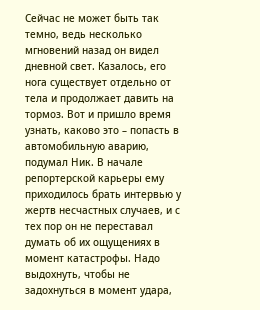Сейчас не может быть так темно, ведь несколько мгновений назад он видел дневной свет. Казалось, его нога существует отдельно от тела и продолжает давить на тормоз. Вот и пришло время узнать, каково это – попасть в автомобильную аварию, подумал Ник. В начале репортерской карьеры ему приходилось брать интервью у жертв несчастных случаев, и с тех пор он не переставал думать об их ощущениях в момент катастрофы. Надо выдохнуть, чтобы не задохнуться в момент удара,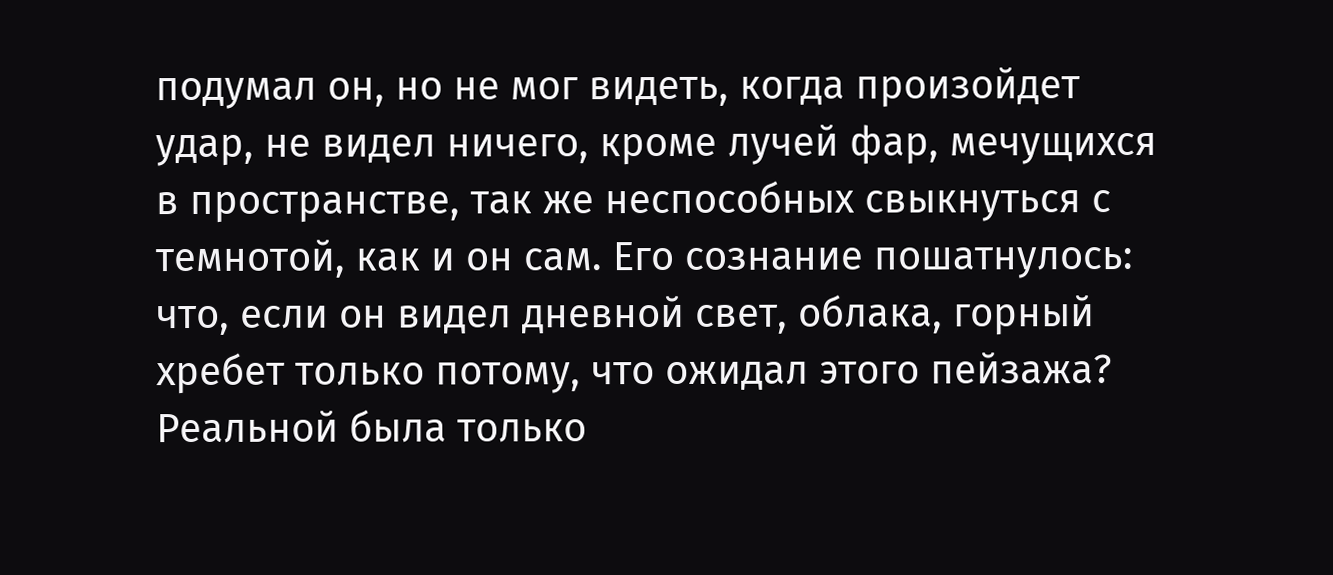подумал он, но не мог видеть, когда произойдет удар, не видел ничего, кроме лучей фар, мечущихся в пространстве, так же неспособных свыкнуться с темнотой, как и он сам. Его сознание пошатнулось: что, если он видел дневной свет, облака, горный хребет только потому, что ожидал этого пейзажа? Реальной была только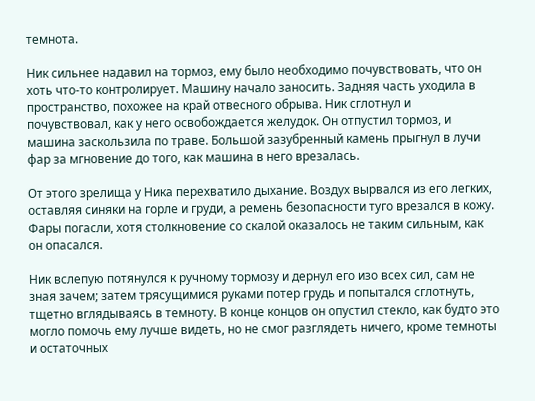темнота.

Ник сильнее надавил на тормоз, ему было необходимо почувствовать, что он хоть что-то контролирует. Машину начало заносить. Задняя часть уходила в пространство, похожее на край отвесного обрыва. Ник сглотнул и почувствовал, как у него освобождается желудок. Он отпустил тормоз, и машина заскользила по траве. Большой зазубренный камень прыгнул в лучи фар за мгновение до того, как машина в него врезалась.

От этого зрелища у Ника перехватило дыхание. Воздух вырвался из его легких, оставляя синяки на горле и груди, а ремень безопасности туго врезался в кожу. Фары погасли, хотя столкновение со скалой оказалось не таким сильным, как он опасался.

Ник вслепую потянулся к ручному тормозу и дернул его изо всех сил, сам не зная зачем; затем трясущимися руками потер грудь и попытался сглотнуть, тщетно вглядываясь в темноту. В конце концов он опустил стекло, как будто это могло помочь ему лучше видеть, но не смог разглядеть ничего, кроме темноты и остаточных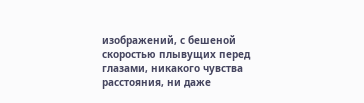изображений, с бешеной скоростью плывущих перед глазами, никакого чувства расстояния, ни даже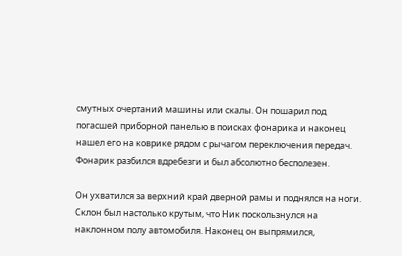смутных очертаний машины или скалы. Он пошарил под погасшей приборной панелью в поисках фонарика и наконец нашел его на коврике рядом с рычагом переключения передач. Фонарик разбился вдребезги и был абсолютно бесполезен.

Он ухватился за верхний край дверной рамы и поднялся на ноги. Склон был настолько крутым, что Ник поскользнулся на наклонном полу автомобиля. Наконец он выпрямился,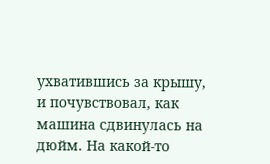ухватившись за крышу, и почувствовал, как машина сдвинулась на дюйм. На какой-то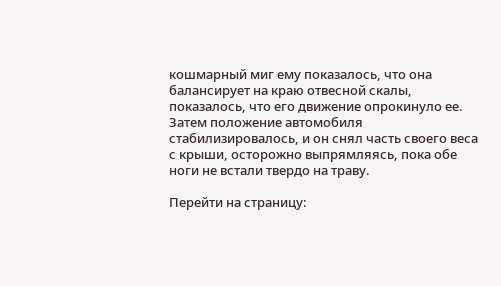кошмарный миг ему показалось, что она балансирует на краю отвесной скалы, показалось, что его движение опрокинуло ее. Затем положение автомобиля стабилизировалось, и он снял часть своего веса с крыши, осторожно выпрямляясь, пока обе ноги не встали твердо на траву.

Перейти на страницу: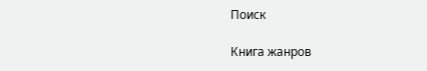Поиск

Книга жанров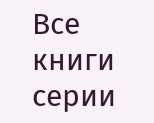Все книги серии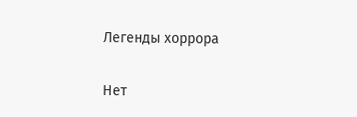Легенды хоррора

Нет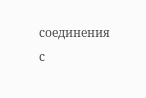соединения с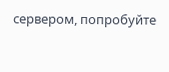сервером, попробуйте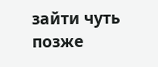зайти чуть позже